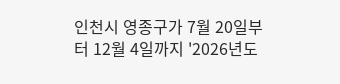인천시 영종구가 7월 20일부터 12월 4일까지 '2026년도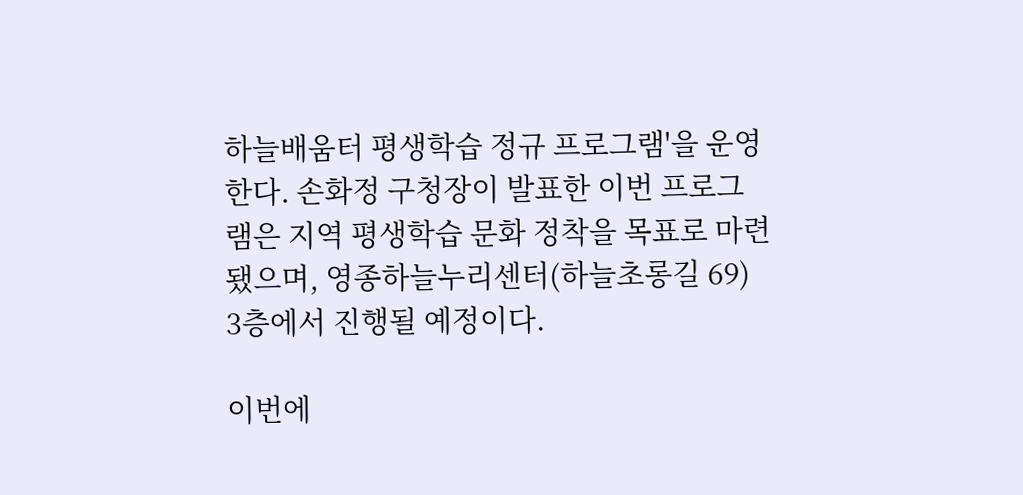하늘배움터 평생학습 정규 프로그램'을 운영한다. 손화정 구청장이 발표한 이번 프로그램은 지역 평생학습 문화 정착을 목표로 마련됐으며, 영종하늘누리센터(하늘초롱길 69) 3층에서 진행될 예정이다.

이번에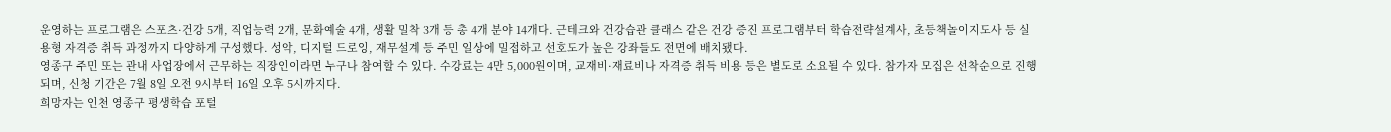운영하는 프로그램은 스포츠·건강 5개, 직업능력 2개, 문화예술 4개, 생활 밀착 3개 등 총 4개 분야 14개다. 근테크와 건강습관 클래스 같은 건강 증진 프로그램부터 학습전략설계사, 초등책놀이지도사 등 실용형 자격증 취득 과정까지 다양하게 구성했다. 성악, 디지털 드로잉, 재무설계 등 주민 일상에 밀접하고 선호도가 높은 강좌들도 전면에 배치됐다.
영종구 주민 또는 관내 사업장에서 근무하는 직장인이라면 누구나 참여할 수 있다. 수강료는 4만 5,000원이며, 교재비·재료비나 자격증 취득 비용 등은 별도로 소요될 수 있다. 참가자 모집은 선착순으로 진행되며, 신청 기간은 7월 8일 오전 9시부터 16일 오후 5시까지다.
희망자는 인천 영종구 평생학습 포털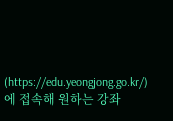(https://edu.yeongjong.go.kr/)에 접속해 원하는 강좌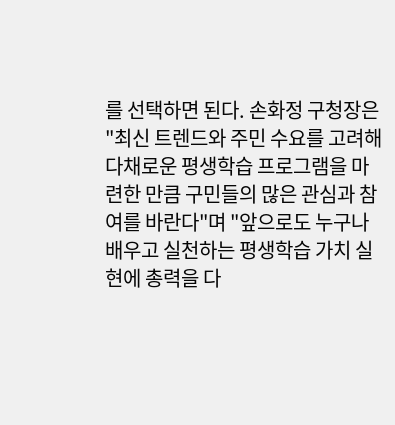를 선택하면 된다. 손화정 구청장은 "최신 트렌드와 주민 수요를 고려해 다채로운 평생학습 프로그램을 마련한 만큼 구민들의 많은 관심과 참여를 바란다"며 "앞으로도 누구나 배우고 실천하는 평생학습 가치 실현에 총력을 다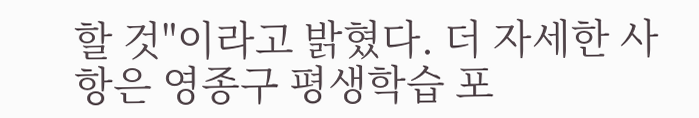할 것"이라고 밝혔다. 더 자세한 사항은 영종구 평생학습 포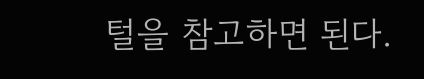털을 참고하면 된다.